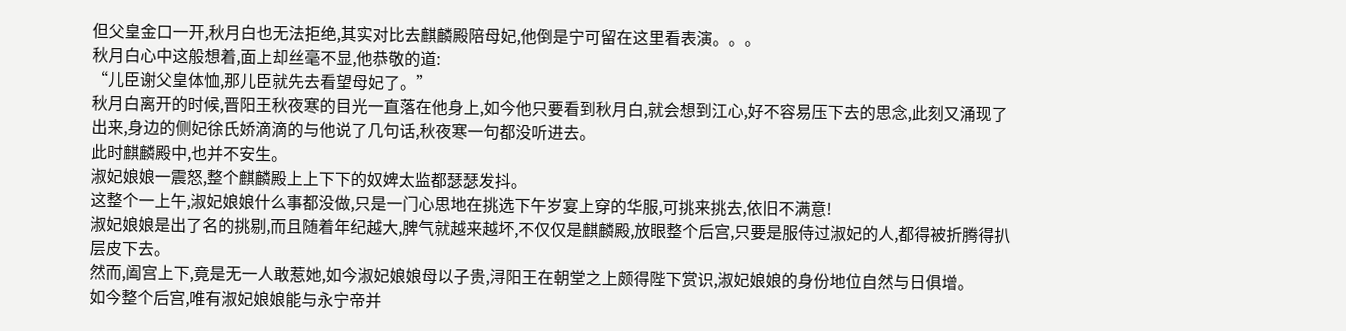但父皇金口一开,秋月白也无法拒绝,其实对比去麒麟殿陪母妃,他倒是宁可留在这里看表演。。。
秋月白心中这般想着,面上却丝毫不显,他恭敬的道:
“儿臣谢父皇体恤,那儿臣就先去看望母妃了。”
秋月白离开的时候,晋阳王秋夜寒的目光一直落在他身上,如今他只要看到秋月白,就会想到江心,好不容易压下去的思念,此刻又涌现了出来,身边的侧妃徐氏娇滴滴的与他说了几句话,秋夜寒一句都没听进去。
此时麒麟殿中,也并不安生。
淑妃娘娘一震怒,整个麒麟殿上上下下的奴婢太监都瑟瑟发抖。
这整个一上午,淑妃娘娘什么事都没做,只是一门心思地在挑选下午岁宴上穿的华服,可挑来挑去,依旧不满意!
淑妃娘娘是出了名的挑剔,而且随着年纪越大,脾气就越来越坏,不仅仅是麒麟殿,放眼整个后宫,只要是服侍过淑妃的人,都得被折腾得扒层皮下去。
然而,阖宫上下,竟是无一人敢惹她,如今淑妃娘娘母以子贵,浔阳王在朝堂之上颇得陛下赏识,淑妃娘娘的身份地位自然与日俱增。
如今整个后宫,唯有淑妃娘娘能与永宁帝并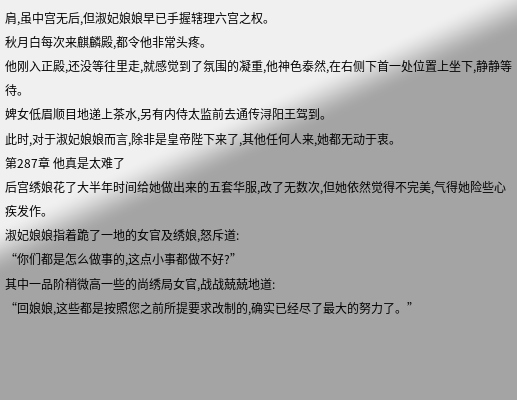肩,虽中宫无后,但淑妃娘娘早已手握辖理六宫之权。
秋月白每次来麒麟殿,都令他非常头疼。
他刚入正殿,还没等往里走,就感觉到了氛围的凝重,他神色泰然,在右侧下首一处位置上坐下,静静等待。
婢女低眉顺目地递上茶水,另有内侍太监前去通传浔阳王驾到。
此时,对于淑妃娘娘而言,除非是皇帝陛下来了,其他任何人来,她都无动于衷。
第287章 他真是太难了
后宫绣娘花了大半年时间给她做出来的五套华服,改了无数次,但她依然觉得不完美,气得她险些心疾发作。
淑妃娘娘指着跪了一地的女官及绣娘,怒斥道:
“你们都是怎么做事的,这点小事都做不好?”
其中一品阶稍微高一些的尚绣局女官,战战兢兢地道:
“回娘娘,这些都是按照您之前所提要求改制的,确实已经尽了最大的努力了。”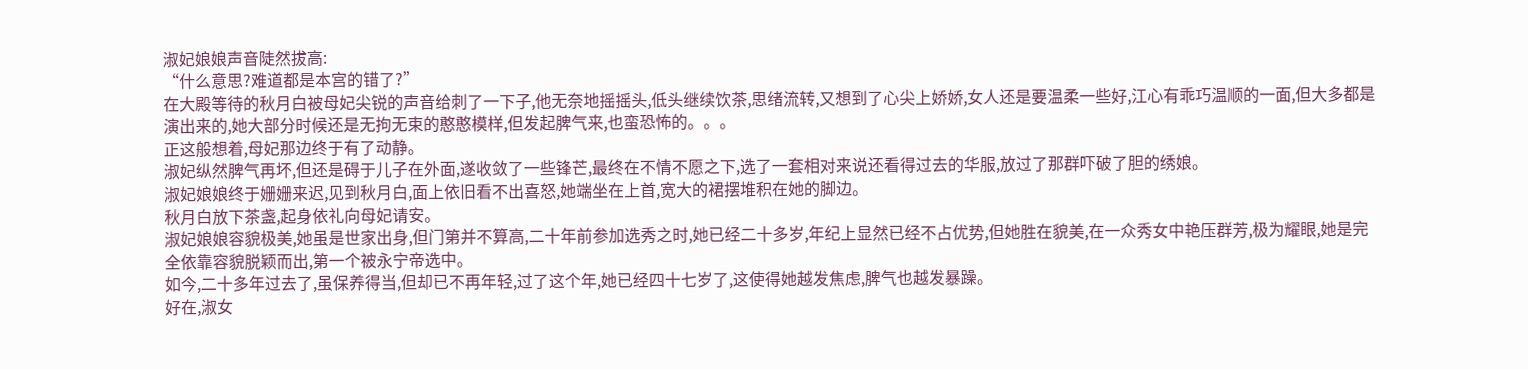淑妃娘娘声音陡然拔高:
“什么意思?难道都是本宫的错了?”
在大殿等待的秋月白被母妃尖锐的声音给刺了一下子,他无奈地摇摇头,低头继续饮茶,思绪流转,又想到了心尖上娇娇,女人还是要温柔一些好,江心有乖巧温顺的一面,但大多都是演出来的,她大部分时候还是无拘无束的憨憨模样,但发起脾气来,也蛮恐怖的。。。
正这般想着,母妃那边终于有了动静。
淑妃纵然脾气再坏,但还是碍于儿子在外面,遂收敛了一些锋芒,最终在不情不愿之下,选了一套相对来说还看得过去的华服,放过了那群吓破了胆的绣娘。
淑妃娘娘终于姗姗来迟,见到秋月白,面上依旧看不出喜怒,她端坐在上首,宽大的裙摆堆积在她的脚边。
秋月白放下茶盏,起身依礼向母妃请安。
淑妃娘娘容貌极美,她虽是世家出身,但门第并不算高,二十年前参加选秀之时,她已经二十多岁,年纪上显然已经不占优势,但她胜在貌美,在一众秀女中艳压群芳,极为耀眼,她是完全依靠容貌脱颖而出,第一个被永宁帝选中。
如今,二十多年过去了,虽保养得当,但却已不再年轻,过了这个年,她已经四十七岁了,这使得她越发焦虑,脾气也越发暴躁。
好在,淑女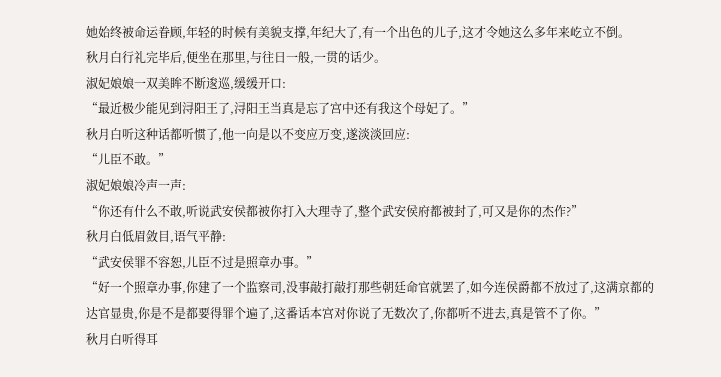她始终被命运眷顾,年轻的时候有美貌支撑,年纪大了,有一个出色的儿子,这才令她这么多年来屹立不倒。
秋月白行礼完毕后,便坐在那里,与往日一般,一贯的话少。
淑妃娘娘一双美眸不断逡巡,缓缓开口:
“最近极少能见到浔阳王了,浔阳王当真是忘了宫中还有我这个母妃了。”
秋月白听这种话都听惯了,他一向是以不变应万变,遂淡淡回应:
“儿臣不敢。”
淑妃娘娘冷声一声:
“你还有什么不敢,听说武安侯都被你打入大理寺了,整个武安侯府都被封了,可又是你的杰作?”
秋月白低眉敛目,语气平静:
“武安侯罪不容恕,儿臣不过是照章办事。”
“好一个照章办事,你建了一个监察司,没事敲打敲打那些朝廷命官就罢了,如今连侯爵都不放过了,这满京都的达官显贵,你是不是都要得罪个遍了,这番话本宫对你说了无数次了,你都听不进去,真是管不了你。”
秋月白听得耳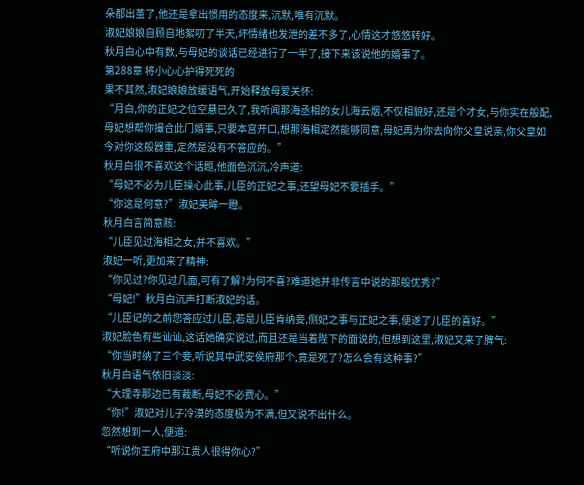朵都出茧了,他还是拿出惯用的态度来,沉默,唯有沉默。
淑妃娘娘自顾自地絮叨了半天,坏情绪也发泄的差不多了,心情这才悠悠转好。
秋月白心中有数,与母妃的谈话已经进行了一半了,接下来该说他的婚事了。
第288章 将小心心护得死死的
果不其然,淑妃娘娘放缓语气,开始释放母爱关怀:
“月白,你的正妃之位空悬已久了,我听闻那海丞相的女儿海云烟,不仅相貌好,还是个才女,与你实在般配,母妃想帮你撮合此门婚事,只要本宫开口,想那海相定然能够同意,母妃再为你去向你父皇说亲,你父皇如今对你这般器重,定然是没有不答应的。”
秋月白很不喜欢这个话题,他面色沉沉,冷声道:
“母妃不必为儿臣操心此事,儿臣的正妃之事,还望母妃不要插手。”
“你这是何意?”淑妃美眸一瞪。
秋月白言简意赅:
“儿臣见过海相之女,并不喜欢。”
淑妃一听,更加来了精神:
“你见过?你见过几面,可有了解?为何不喜?难道她并非传言中说的那般优秀?”
“母妃!”秋月白沉声打断淑妃的话。
“儿臣记的之前您答应过儿臣,若是儿臣肯纳妾,侧妃之事与正妃之事,便遂了儿臣的喜好。”
淑妃脸色有些讪讪,这话她确实说过,而且还是当着陛下的面说的,但想到这里,淑妃又来了脾气:
“你当时纳了三个妾,听说其中武安侯府那个,竟是死了?怎么会有这种事?”
秋月白语气依旧淡淡:
“大理寺那边已有裁断,母妃不必费心。”
“你!”淑妃对儿子冷漠的态度极为不满,但又说不出什么。
忽然想到一人,便道:
“听说你王府中那江贵人很得你心?”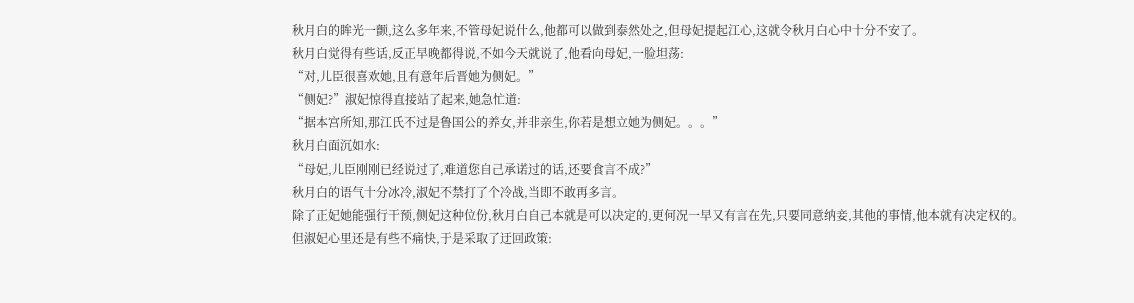秋月白的眸光一颤,这么多年来,不管母妃说什么,他都可以做到泰然处之,但母妃提起江心,这就令秋月白心中十分不安了。
秋月白觉得有些话,反正早晚都得说,不如今天就说了,他看向母妃,一脸坦荡:
“对,儿臣很喜欢她,且有意年后晋她为侧妃。”
“侧妃?”淑妃惊得直接站了起来,她急忙道:
“据本宫所知,那江氏不过是鲁国公的养女,并非亲生,你若是想立她为侧妃。。。”
秋月白面沉如水:
“母妃,儿臣刚刚已经说过了,难道您自己承诺过的话,还要食言不成?”
秋月白的语气十分冰冷,淑妃不禁打了个冷战,当即不敢再多言。
除了正妃她能强行干预,侧妃这种位份,秋月白自己本就是可以决定的,更何况一早又有言在先,只要同意纳妾,其他的事情,他本就有决定权的。
但淑妃心里还是有些不痛快,于是采取了迂回政策: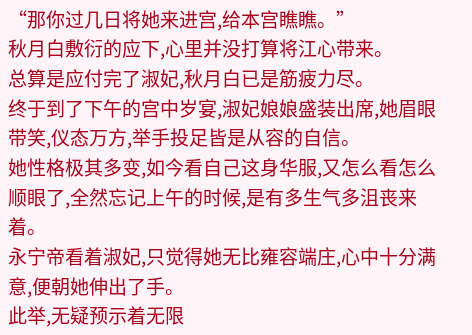“那你过几日将她来进宫,给本宫瞧瞧。”
秋月白敷衍的应下,心里并没打算将江心带来。
总算是应付完了淑妃,秋月白已是筋疲力尽。
终于到了下午的宫中岁宴,淑妃娘娘盛装出席,她眉眼带笑,仪态万方,举手投足皆是从容的自信。
她性格极其多变,如今看自己这身华服,又怎么看怎么顺眼了,全然忘记上午的时候,是有多生气多沮丧来着。
永宁帝看着淑妃,只觉得她无比雍容端庄,心中十分满意,便朝她伸出了手。
此举,无疑预示着无限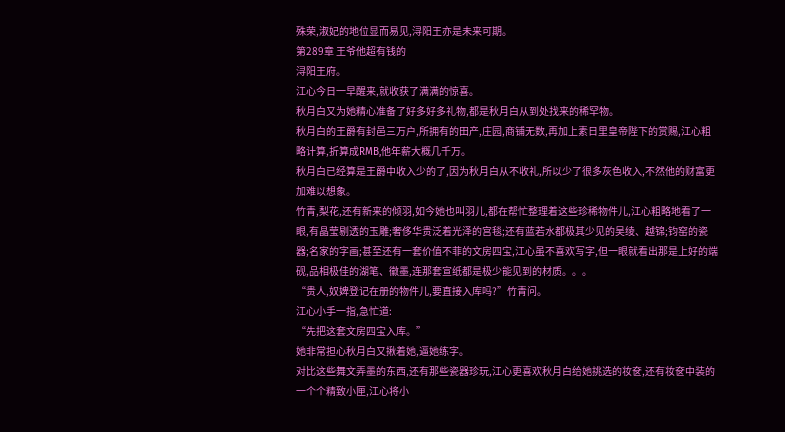殊荣,淑妃的地位显而易见,浔阳王亦是未来可期。
第289章 王爷他超有钱的
浔阳王府。
江心今日一早醒来,就收获了满满的惊喜。
秋月白又为她精心准备了好多好多礼物,都是秋月白从到处找来的稀罕物。
秋月白的王爵有封邑三万户,所拥有的田产,庄园,商铺无数,再加上素日里皇帝陛下的赏赐,江心粗略计算,折算成RMB,他年薪大概几千万。
秋月白已经算是王爵中收入少的了,因为秋月白从不收礼,所以少了很多灰色收入,不然他的财富更加难以想象。
竹青,梨花,还有新来的倾羽,如今她也叫羽儿,都在帮忙整理着这些珍稀物件儿,江心粗略地看了一眼,有晶莹剔透的玉雕;奢侈华贵泛着光泽的宫毯;还有蓝若水都极其少见的吴绫、越锦;钧窑的瓷器;名家的字画;甚至还有一套价值不菲的文房四宝,江心虽不喜欢写字,但一眼就看出那是上好的端砚,品相极佳的湖笔、徽墨,连那套宣纸都是极少能见到的材质。。。
“贵人,奴婢登记在册的物件儿,要直接入库吗?”竹青问。
江心小手一指,急忙道:
“先把这套文房四宝入库。”
她非常担心秋月白又揪着她,逼她练字。
对比这些舞文弄墨的东西,还有那些瓷器珍玩,江心更喜欢秋月白给她挑选的妆奁,还有妆奁中装的一个个精致小匣,江心将小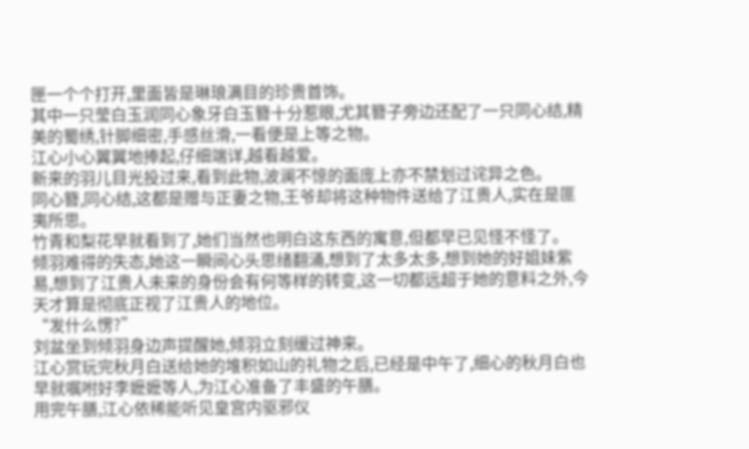匣一个个打开,里面皆是琳琅满目的珍贵首饰。
其中一只莹白玉润同心象牙白玉簪十分惹眼,尤其簪子旁边还配了一只同心结,精美的蜀绣,针脚细密,手感丝滑,一看便是上等之物。
江心小心翼翼地捧起,仔细端详,越看越爱。
新来的羽儿目光投过来,看到此物,波澜不惊的面庞上亦不禁划过诧异之色。
同心簪,同心结,这都是赠与正妻之物,王爷却将这种物件送给了江贵人,实在是匪夷所思。
竹青和梨花早就看到了,她们当然也明白这东西的寓意,但都早已见怪不怪了。
倾羽难得的失态,她这一瞬间心头思绪翻涌,想到了太多太多,想到她的好姐妹紫易,想到了江贵人未来的身份会有何等样的转变,这一切都远超于她的意料之外,今天才算是彻底正视了江贵人的地位。
“发什么愣?”
刘盆坐到倾羽身边声提醒她,倾羽立刻缓过神来。
江心赏玩完秋月白送给她的堆积如山的礼物之后,已经是中午了,细心的秋月白也早就嘱咐好李嬷嬷等人,为江心准备了丰盛的午膳。
用完午膳,江心依稀能听见皇宫内驱邪仪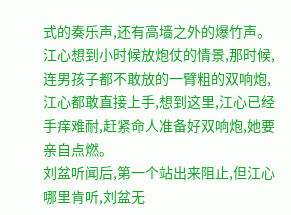式的奏乐声,还有高墙之外的爆竹声。
江心想到小时候放炮仗的情景,那时候,连男孩子都不敢放的一臂粗的双响炮,江心都敢直接上手,想到这里,江心已经手痒难耐,赶紧命人准备好双响炮,她要亲自点燃。
刘盆听闻后,第一个站出来阻止,但江心哪里肯听,刘盆无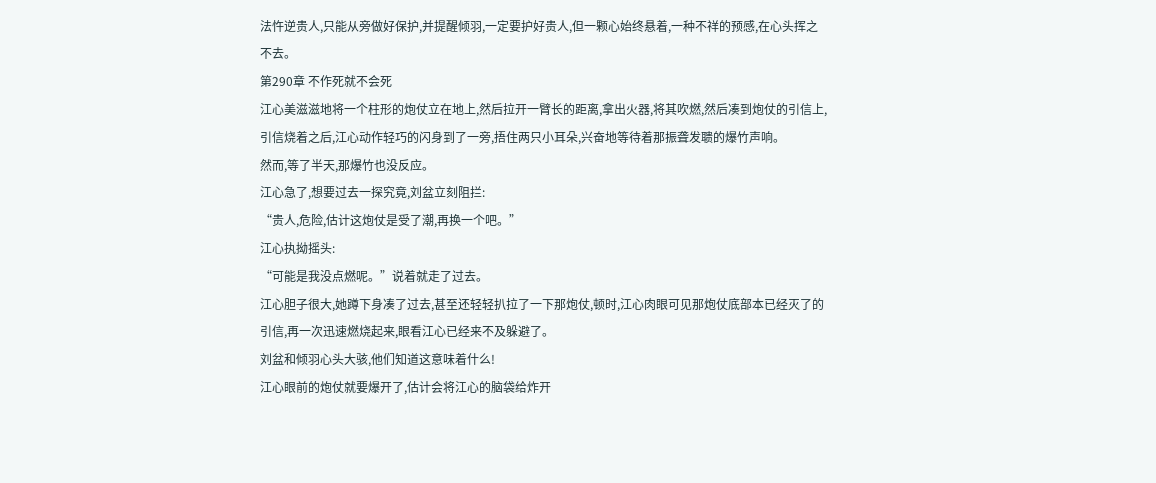法忤逆贵人,只能从旁做好保护,并提醒倾羽,一定要护好贵人,但一颗心始终悬着,一种不祥的预感,在心头挥之不去。
第290章 不作死就不会死
江心美滋滋地将一个柱形的炮仗立在地上,然后拉开一臂长的距离,拿出火器,将其吹燃,然后凑到炮仗的引信上,引信烧着之后,江心动作轻巧的闪身到了一旁,捂住两只小耳朵,兴奋地等待着那振聋发聩的爆竹声响。
然而,等了半天,那爆竹也没反应。
江心急了,想要过去一探究竟,刘盆立刻阻拦:
“贵人,危险,估计这炮仗是受了潮,再换一个吧。”
江心执拗摇头:
“可能是我没点燃呢。”说着就走了过去。
江心胆子很大,她蹲下身凑了过去,甚至还轻轻扒拉了一下那炮仗,顿时,江心肉眼可见那炮仗底部本已经灭了的引信,再一次迅速燃烧起来,眼看江心已经来不及躲避了。
刘盆和倾羽心头大骇,他们知道这意味着什么!
江心眼前的炮仗就要爆开了,估计会将江心的脑袋给炸开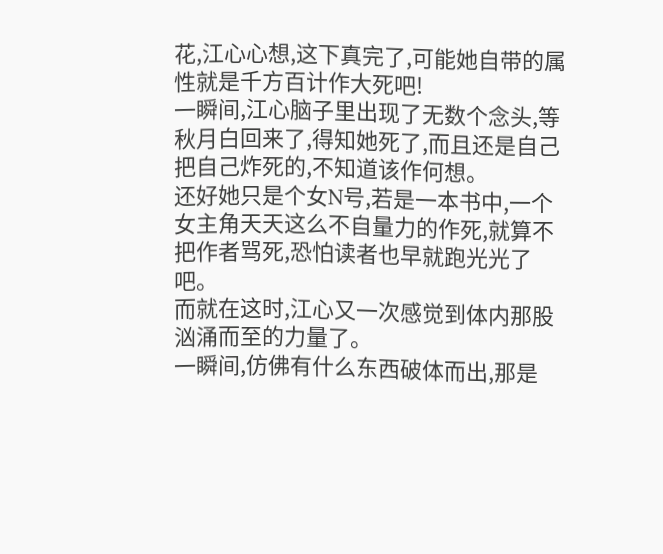花,江心心想,这下真完了,可能她自带的属性就是千方百计作大死吧!
一瞬间,江心脑子里出现了无数个念头,等秋月白回来了,得知她死了,而且还是自己把自己炸死的,不知道该作何想。
还好她只是个女N号,若是一本书中,一个女主角天天这么不自量力的作死,就算不把作者骂死,恐怕读者也早就跑光光了吧。
而就在这时,江心又一次感觉到体内那股汹涌而至的力量了。
一瞬间,仿佛有什么东西破体而出,那是